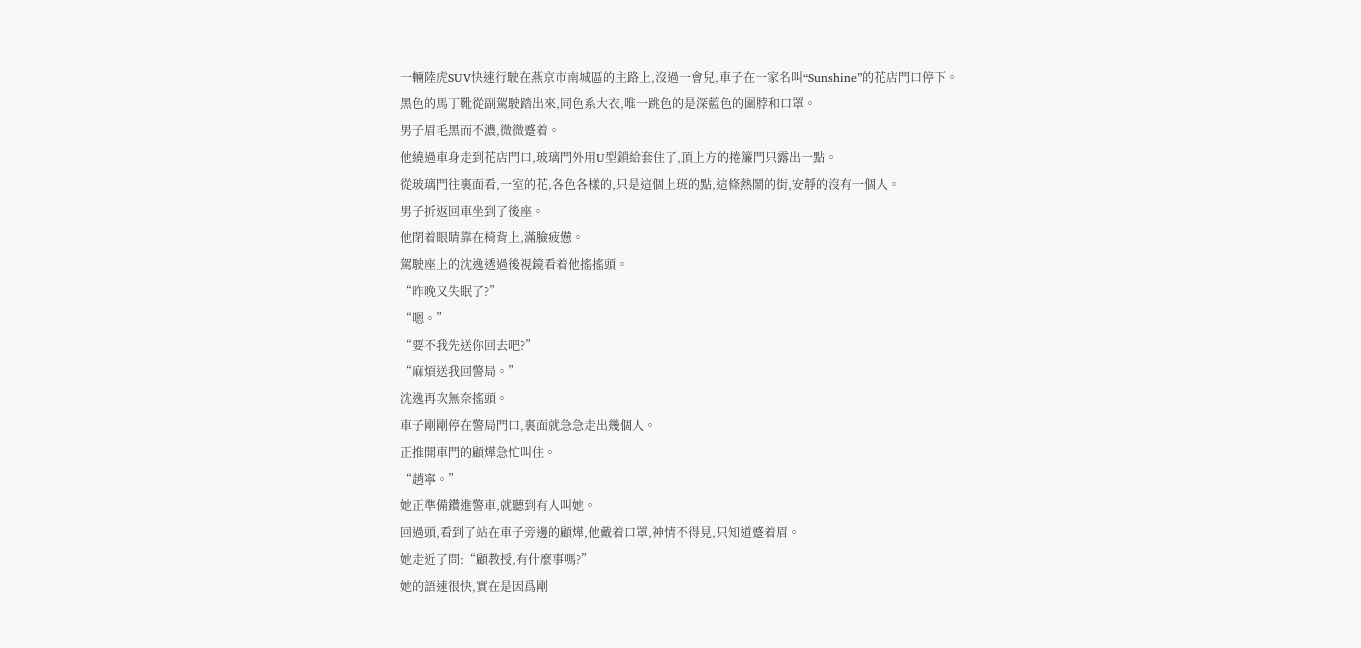一輛陸虎SUV快速行駛在燕京市南城區的主路上,沒過一會兒,車子在一家名叫“Sunshine”的花店門口停下。
黑色的馬丁靴從副駕駛踏出來,同色系大衣,唯一跳色的是深藍色的圍脖和口罩。
男子眉毛黑而不濃,微微蹙着。
他繞過車身走到花店門口,玻璃門外用U型鎖給套住了,頂上方的捲簾門只露出一點。
從玻璃門往裏面看,一室的花,各色各樣的,只是這個上班的點,這條熱鬧的街,安靜的沒有一個人。
男子折返回車坐到了後座。
他閉着眼睛靠在椅背上,滿臉疲憊。
駕駛座上的沈逸透過後視鏡看着他搖搖頭。
“昨晚又失眠了?”
“嗯。”
“要不我先送你回去吧?”
“麻煩送我回警局。”
沈逸再次無奈搖頭。
車子剛剛停在警局門口,裏面就急急走出幾個人。
正推開車門的顧燁急忙叫住。
“趙寧。”
她正準備鑽進警車,就聽到有人叫她。
回過頭,看到了站在車子旁邊的顧燁,他戴着口罩,神情不得見,只知道蹙着眉。
她走近了問:“顧教授,有什麼事嗎?”
她的語速很快,實在是因爲剛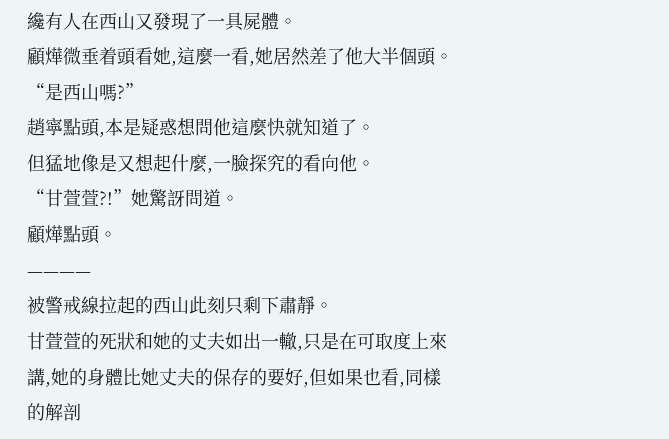纔有人在西山又發現了一具屍體。
顧燁微垂着頭看她,這麼一看,她居然差了他大半個頭。
“是西山嗎?”
趙寧點頭,本是疑惑想問他這麼快就知道了。
但猛地像是又想起什麼,一臉探究的看向他。
“甘萱萱?!”她驚訝問道。
顧燁點頭。
————
被警戒線拉起的西山此刻只剩下肅靜。
甘萱萱的死狀和她的丈夫如出一轍,只是在可取度上來講,她的身體比她丈夫的保存的要好,但如果也看,同樣的解剖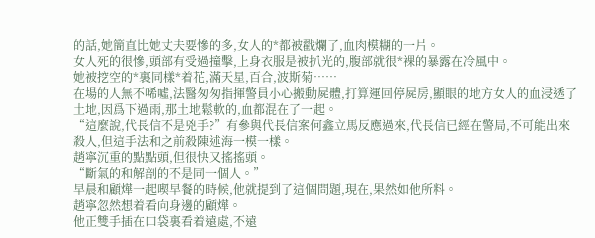的話,她簡直比她丈夫要慘的多,女人的*都被戳爛了,血肉模糊的一片。
女人死的很慘,頭部有受過撞擊,上身衣服是被扒光的,腹部就很*裸的暴露在冷風中。
她被挖空的*裏同樣*着花,滿天星,百合,波斯菊……
在場的人無不唏噓,法醫匆匆指揮警員小心搬動屍體,打算運回停屍房,顯眼的地方女人的血浸透了土地,因爲下過雨,那土地鬆軟的,血都混在了一起。
“這麼說,代長信不是兇手?”有參與代長信案何鑫立馬反應過來,代長信已經在警局,不可能出來殺人,但這手法和之前殺陳述海一模一樣。
趙寧沉重的點點頭,但很快又搖搖頭。
“斷氣的和解剖的不是同一個人。”
早晨和顧燁一起喫早餐的時候,他就提到了這個問題,現在,果然如他所料。
趙寧忽然想着看向身邊的顧燁。
他正雙手插在口袋裏看着遠處,不遠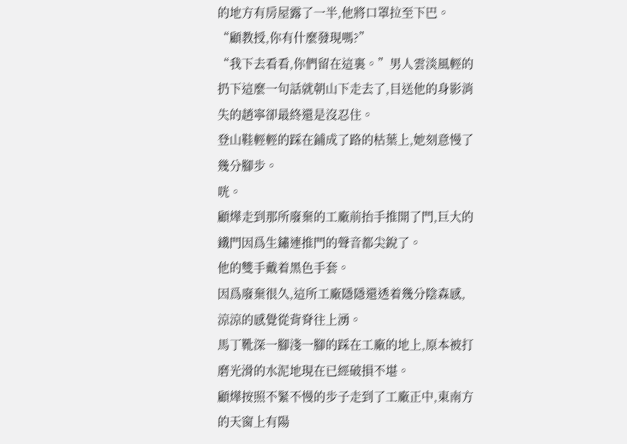的地方有房屋露了一半,他將口罩拉至下巴。
“顧教授,你有什麼發現嗎?”
“我下去看看,你們留在這裏。”男人雲淡風輕的扔下這麼一句話就朝山下走去了,目送他的身影消失的趙寧卻最終還是沒忍住。
登山鞋輕輕的踩在鋪成了路的枯葉上,她刻意慢了幾分腳步。
咣。
顧燁走到那所廢棄的工廠前抬手推開了門,巨大的鐵門因爲生鏽連推門的聲音都尖銳了。
他的雙手戴着黑色手套。
因爲廢棄很久,這所工廠隱隱還透着幾分陰森感,涼涼的感覺從背脊往上湧。
馬丁靴深一腳淺一腳的踩在工廠的地上,原本被打磨光滑的水泥地現在已經破損不堪。
顧燁按照不緊不慢的步子走到了工廠正中,東南方的天窗上有陽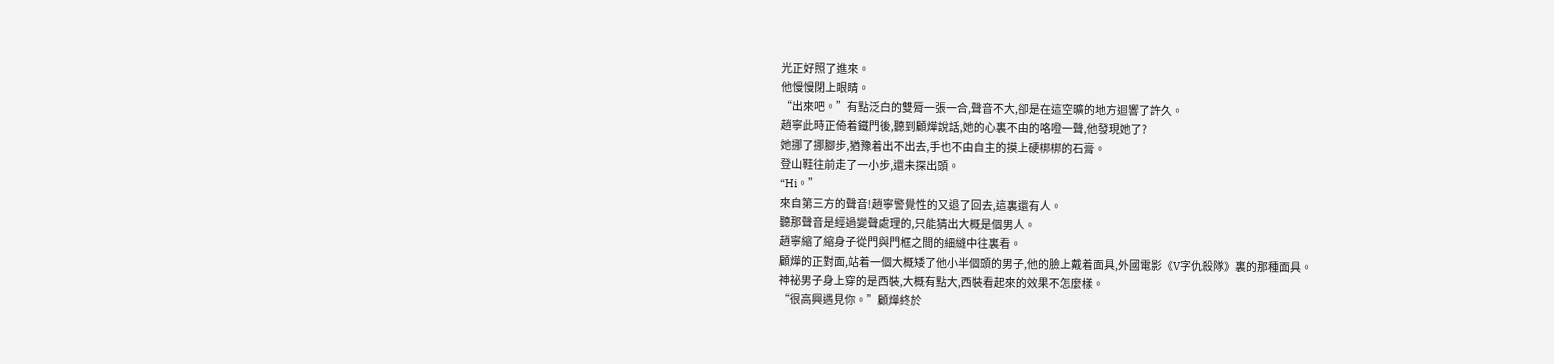光正好照了進來。
他慢慢閉上眼睛。
“出來吧。”有點泛白的雙脣一張一合,聲音不大,卻是在這空曠的地方迴響了許久。
趙寧此時正倚着鐵門後,聽到顧燁說話,她的心裏不由的咯噔一聲,他發現她了?
她挪了挪腳步,猶豫着出不出去,手也不由自主的摸上硬梆梆的石膏。
登山鞋往前走了一小步,還未探出頭。
“Hi。”
來自第三方的聲音!趙寧警覺性的又退了回去,這裏還有人。
聽那聲音是經過變聲處理的,只能猜出大概是個男人。
趙寧縮了縮身子從門與門框之間的細縫中往裏看。
顧燁的正對面,站着一個大概矮了他小半個頭的男子,他的臉上戴着面具,外國電影《V字仇殺隊》裏的那種面具。
神祕男子身上穿的是西裝,大概有點大,西裝看起來的效果不怎麼樣。
“很高興遇見你。”顧燁終於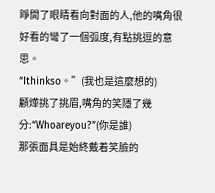睜開了眼睛看向對面的人,他的嘴角很好看的彎了一個弧度,有點挑逗的意思。
“Ithinkso。”(我也是這麼想的)
顧燁挑了挑眉,嘴角的笑隱了幾分:“Whoareyou?”(你是誰)
那張面具是始終戴着笑臉的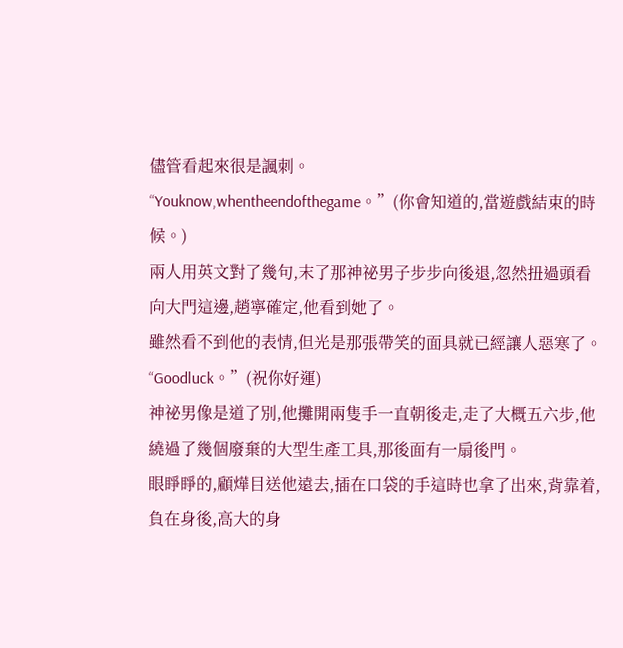儘管看起來很是諷刺。
“Youknow,whentheendofthegame。”(你會知道的,當遊戲結束的時候。)
兩人用英文對了幾句,末了那神祕男子步步向後退,忽然扭過頭看向大門這邊,趙寧確定,他看到她了。
雖然看不到他的表情,但光是那張帶笑的面具就已經讓人惡寒了。
“Goodluck。”(祝你好運)
神祕男像是道了別,他攤開兩隻手一直朝後走,走了大概五六步,他繞過了幾個廢棄的大型生產工具,那後面有一扇後門。
眼睜睜的,顧燁目送他遠去,插在口袋的手這時也拿了出來,背靠着,負在身後,高大的身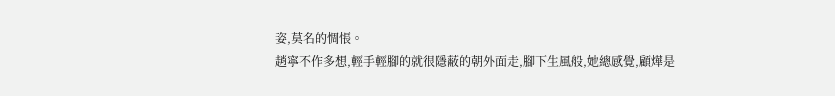姿,莫名的惆悵。
趙寧不作多想,輕手輕腳的就很隱蔽的朝外面走,腳下生風般,她總感覺,顧燁是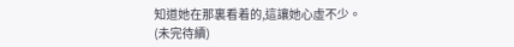知道她在那裏看着的,這讓她心虛不少。(未完待續)